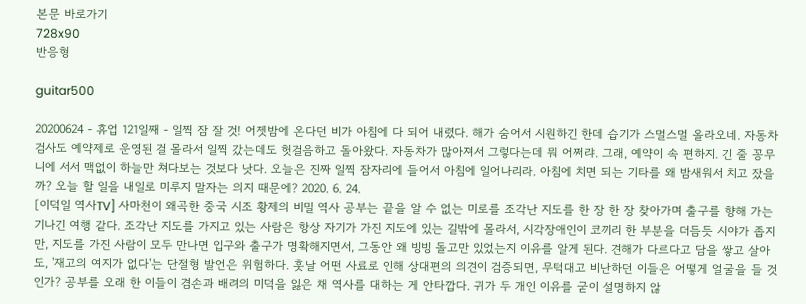본문 바로가기
728x90
반응형

guitar500

20200624 - 휴업 121일째 - 일찍 잠 잘 것! 어젯밤에 온다던 비가 아침에 다 되어 내렸다. 해가 숨어서 시원하긴 한데 습기가 스멀스멀 올라오네. 자동차 검사도 예약제로 운영된 걸 몰라서 일찍 갔는데도 헛걸음하고 돌아왔다. 자동차가 많아져서 그렇다는데 뭐 어쩌랴. 그래, 예약이 속 편하지. 긴 줄 꽁무니에 서서 맥없이 하늘만 쳐다보는 것보다 낫다. 오늘은 진짜 일찍 잠자리에 들어서 아침에 일어나리라. 아침에 치면 되는 기타를 왜 밤새워서 치고 잤을까? 오늘 할 일을 내일로 미루지 말자는 의지 때문에? 2020. 6. 24.
[이덕일 역사TV] 사마천이 왜곡한 중국 시조 황제의 비밀 역사 공부는 끝을 알 수 없는 미로를 조각난 지도를 한 장 한 장 찾아가며 출구를 향해 가는 기나긴 여행 같다. 조각난 지도를 가지고 있는 사람은 항상 자기가 가진 지도에 있는 길밖에 몰라서, 시각장애인이 코끼리 한 부분을 더듬듯 시야가 좁지만, 지도를 가진 사람이 모두 만나면 입구와 출구가 명확해지면서, 그동안 왜 빙빙 돌고만 있었는지 이유를 알게 된다. 견해가 다르다고 담을 쌓고 살아도, '재고의 여지가 없다'는 단절형 발언은 위험하다. 훗날 어떤 사료로 인해 상대편의 의견이 검증되면, 무턱대고 비난하던 이들은 어떻게 얼굴을 들 것인가? 공부를 오래 한 이들이 겸손과 배려의 미덕을 잃은 채 역사를 대하는 게 안타깝다. 귀가 두 개인 이유를 굳이 설명하지 않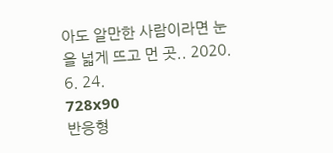아도 알만한 사람이라면 눈을 넓게 뜨고 먼 곳.. 2020. 6. 24.
728x90
반응형